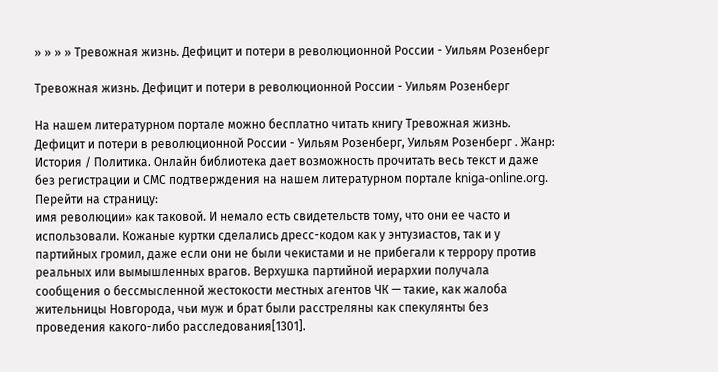» » » » Тревожная жизнь. Дефицит и потери в революционной России - Уильям Розенберг

Тревожная жизнь. Дефицит и потери в революционной России - Уильям Розенберг

На нашем литературном портале можно бесплатно читать книгу Тревожная жизнь. Дефицит и потери в революционной России - Уильям Розенберг, Уильям Розенберг . Жанр: История / Политика. Онлайн библиотека дает возможность прочитать весь текст и даже без регистрации и СМС подтверждения на нашем литературном портале kniga-online.org.
Перейти на страницу:
имя революции» как таковой. И немало есть свидетельств тому, что они ее часто и использовали. Кожаные куртки сделались дресс-кодом как у энтузиастов, так и у партийных громил, даже если они не были чекистами и не прибегали к террору против реальных или вымышленных врагов. Верхушка партийной иерархии получала сообщения о бессмысленной жестокости местных агентов ЧК — такие, как жалоба жительницы Новгорода, чьи муж и брат были расстреляны как спекулянты без проведения какого-либо расследования[1301].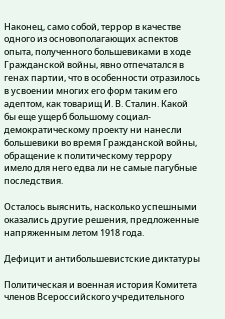Наконец, само собой, террор в качестве одного из основополагающих аспектов опыта, полученного большевиками в ходе Гражданской войны, явно отпечатался в генах партии, что в особенности отразилось в усвоении многих его форм таким его адептом, как товарищ И. В. Сталин. Какой бы еще ущерб большому социал-демократическому проекту ни нанесли большевики во время Гражданской войны, обращение к политическому террору имело для него едва ли не самые пагубные последствия.

Осталось выяснить, насколько успешными оказались другие решения, предложенные напряженным летом 1918 года.

Дефицит и антибольшевистские диктатуры

Политическая и военная история Комитета членов Всероссийского учредительного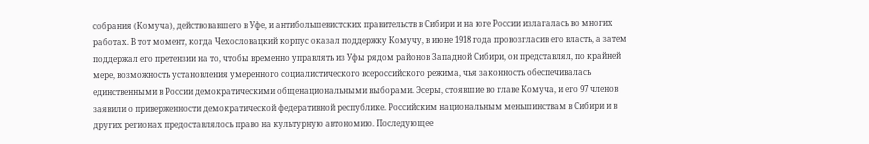собрания (Комуча), действовавшего в Уфе, и антибольшевистских правительств в Сибири и на юге России излагалась во многих работах. В тот момент, когда Чехословацкий корпус оказал поддержку Комучу, в июне 1918 года провозгласив его власть, а затем поддержал его претензии на то, чтобы временно управлять из Уфы рядом районов Западной Сибири, он представлял, по крайней мере, возможность установления умеренного социалистического всероссийского режима, чья законность обеспечивалась единственными в России демократическими общенациональными выборами. Эсеры, стоявшие во главе Комуча, и его 97 членов заявили о приверженности демократической федеративной республике. Российским национальным меньшинствам в Сибири и в других регионах предоставлялось право на культурную автономию. Последующее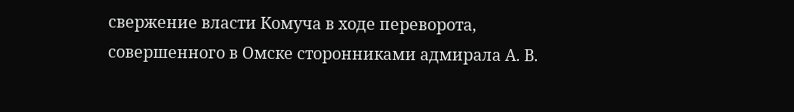свержение власти Комуча в ходе переворота, совершенного в Омске сторонниками адмирала А. В.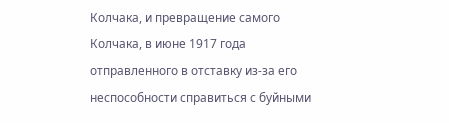Колчака, и превращение самого Колчака, в июне 1917 года отправленного в отставку из-за его неспособности справиться с буйными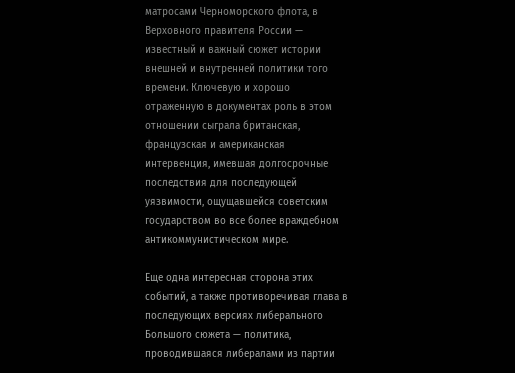матросами Черноморского флота, в Верховного правителя России — известный и важный сюжет истории внешней и внутренней политики того времени. Ключевую и хорошо отраженную в документах роль в этом отношении сыграла британская, французская и американская интервенция, имевшая долгосрочные последствия для последующей уязвимости, ощущавшейся советским государством во все более враждебном антикоммунистическом мире.

Еще одна интересная сторона этих событий, а также противоречивая глава в последующих версиях либерального Большого сюжета — политика, проводившаяся либералами из партии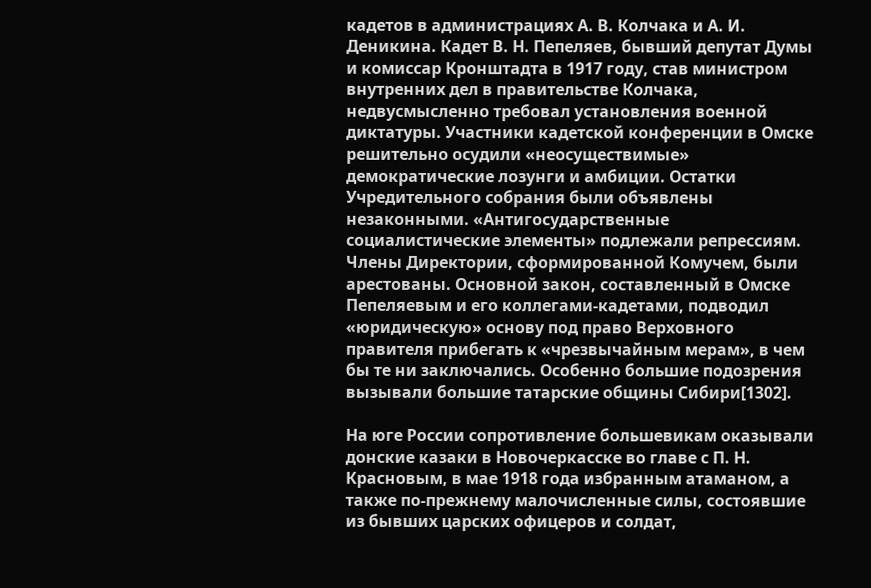кадетов в администрациях А. В. Колчака и А. И. Деникина. Кадет В. Н. Пепеляев, бывший депутат Думы и комиссар Кронштадта в 1917 году, став министром внутренних дел в правительстве Колчака, недвусмысленно требовал установления военной диктатуры. Участники кадетской конференции в Омске решительно осудили «неосуществимые» демократические лозунги и амбиции. Остатки Учредительного собрания были объявлены незаконными. «Антигосударственные социалистические элементы» подлежали репрессиям. Члены Директории, сформированной Комучем, были арестованы. Основной закон, составленный в Омске Пепеляевым и его коллегами-кадетами, подводил «юридическую» основу под право Верховного правителя прибегать к «чрезвычайным мерам», в чем бы те ни заключались. Особенно большие подозрения вызывали большие татарские общины Сибири[1302].

На юге России сопротивление большевикам оказывали донские казаки в Новочеркасске во главе с П. Н. Красновым, в мае 1918 года избранным атаманом, а также по-прежнему малочисленные силы, состоявшие из бывших царских офицеров и солдат,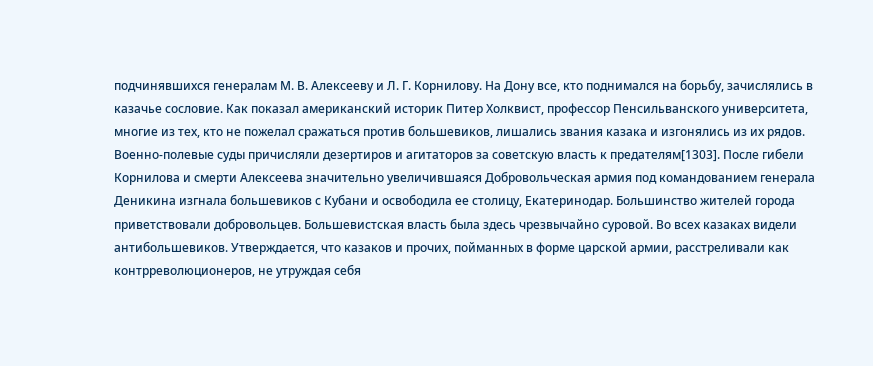подчинявшихся генералам М. В. Алексееву и Л. Г. Корнилову. На Дону все, кто поднимался на борьбу, зачислялись в казачье сословие. Как показал американский историк Питер Холквист, профессор Пенсильванского университета, многие из тех, кто не пожелал сражаться против большевиков, лишались звания казака и изгонялись из их рядов. Военно-полевые суды причисляли дезертиров и агитаторов за советскую власть к предателям[1303]. После гибели Корнилова и смерти Алексеева значительно увеличившаяся Добровольческая армия под командованием генерала Деникина изгнала большевиков с Кубани и освободила ее столицу, Екатеринодар. Большинство жителей города приветствовали добровольцев. Большевистская власть была здесь чрезвычайно суровой. Во всех казаках видели антибольшевиков. Утверждается, что казаков и прочих, пойманных в форме царской армии, расстреливали как контрреволюционеров, не утруждая себя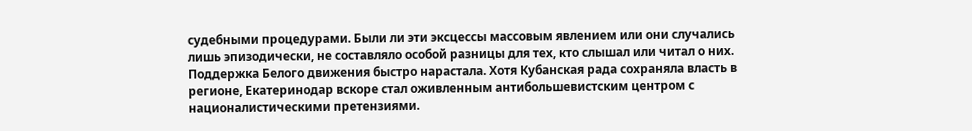судебными процедурами. Были ли эти эксцессы массовым явлением или они случались лишь эпизодически, не составляло особой разницы для тех, кто слышал или читал о них. Поддержка Белого движения быстро нарастала. Хотя Кубанская рада сохраняла власть в регионе, Екатеринодар вскоре стал оживленным антибольшевистским центром с националистическими претензиями.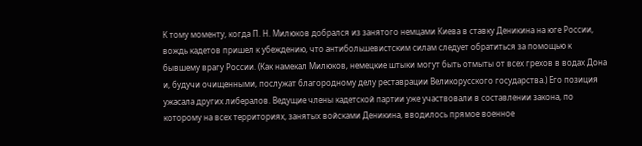К тому моменту, когда П. Н. Милюков добрался из занятого немцами Киева в ставку Деникина на юге России, вождь кадетов пришел к убеждению, что антибольшевистским силам следует обратиться за помощью к бывшему врагу России. (Как намекал Милюков, немецкие штыки могут быть отмыты от всех грехов в водах Дона и, будучи очищенными, послужат благородному делу реставрации Великорусского государства.) Его позиция ужасала других либералов. Ведущие члены кадетской партии уже участвовали в составлении закона, по которому на всех территориях, занятых войсками Деникина, вводилось прямое военное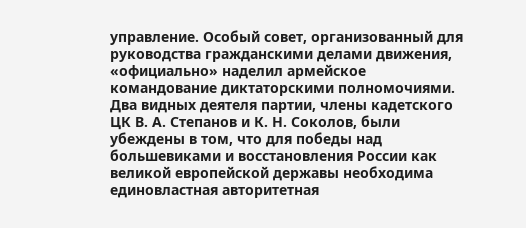управление. Особый совет, организованный для руководства гражданскими делами движения, «официально» наделил армейское командование диктаторскими полномочиями. Два видных деятеля партии, члены кадетского ЦК В. А. Степанов и К. Н. Соколов, были убеждены в том, что для победы над большевиками и восстановления России как великой европейской державы необходима единовластная авторитетная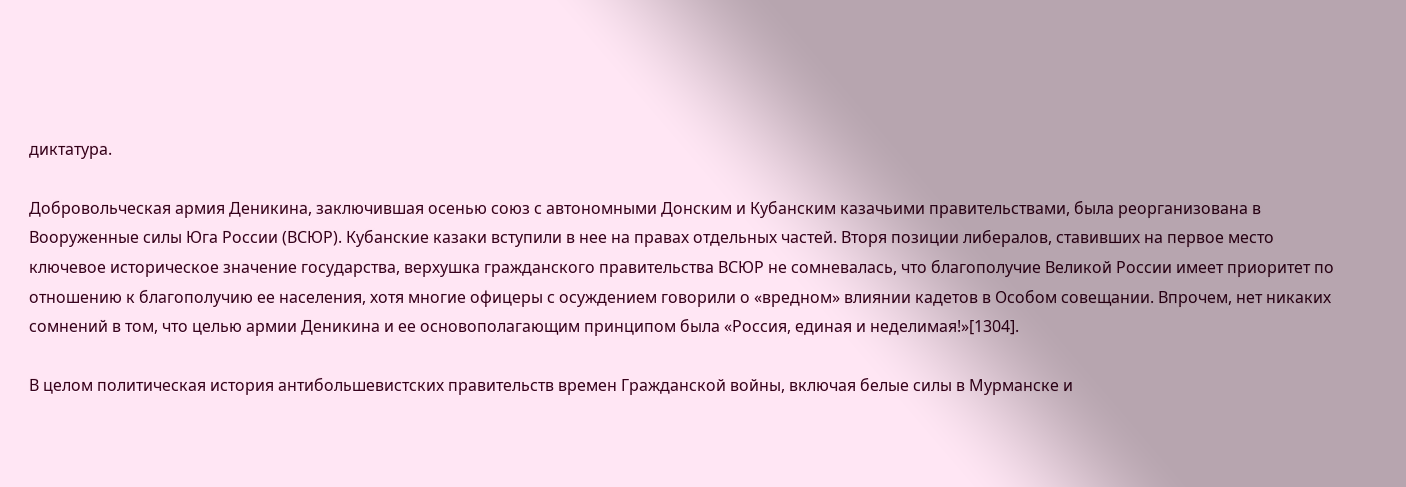диктатура.

Добровольческая армия Деникина, заключившая осенью союз с автономными Донским и Кубанским казачьими правительствами, была реорганизована в Вооруженные силы Юга России (ВСЮР). Кубанские казаки вступили в нее на правах отдельных частей. Вторя позиции либералов, ставивших на первое место ключевое историческое значение государства, верхушка гражданского правительства ВСЮР не сомневалась, что благополучие Великой России имеет приоритет по отношению к благополучию ее населения, хотя многие офицеры с осуждением говорили о «вредном» влиянии кадетов в Особом совещании. Впрочем, нет никаких сомнений в том, что целью армии Деникина и ее основополагающим принципом была «Россия, единая и неделимая!»[1304].

В целом политическая история антибольшевистских правительств времен Гражданской войны, включая белые силы в Мурманске и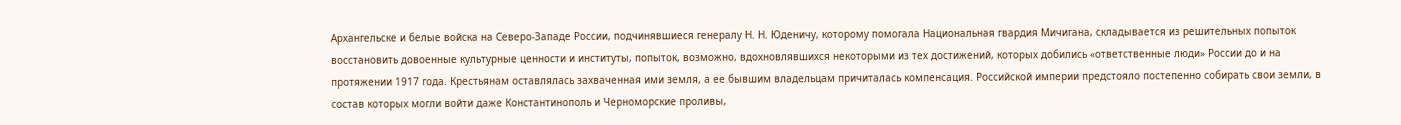Архангельске и белые войска на Северо-Западе России, подчинявшиеся генералу Н. Н. Юденичу, которому помогала Национальная гвардия Мичигана, складывается из решительных попыток восстановить довоенные культурные ценности и институты, попыток, возможно, вдохновлявшихся некоторыми из тех достижений, которых добились «ответственные люди» России до и на протяжении 1917 года. Крестьянам оставлялась захваченная ими земля, а ее бывшим владельцам причиталась компенсация. Российской империи предстояло постепенно собирать свои земли, в состав которых могли войти даже Константинополь и Черноморские проливы,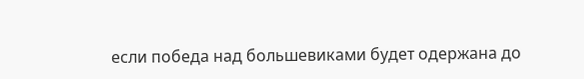если победа над большевиками будет одержана до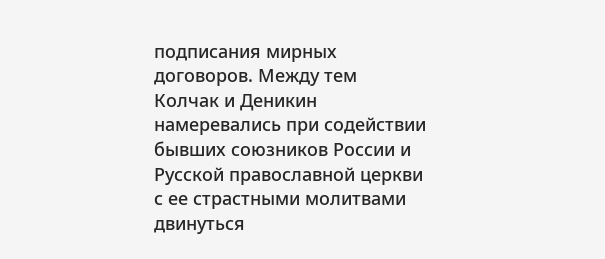подписания мирных договоров. Между тем Колчак и Деникин намеревались при содействии бывших союзников России и Русской православной церкви с ее страстными молитвами двинуться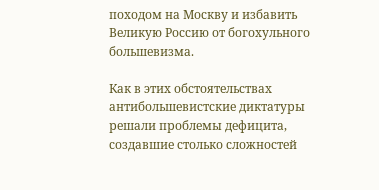походом на Москву и избавить Великую Россию от богохульного большевизма.

Как в этих обстоятельствах антибольшевистские диктатуры решали проблемы дефицита, создавшие столько сложностей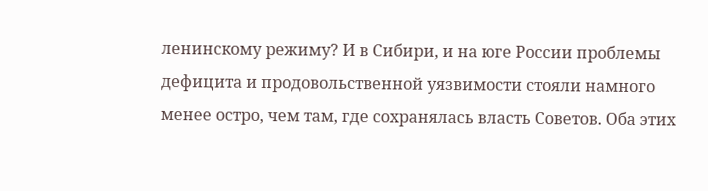ленинскому режиму? И в Сибири, и на юге России проблемы дефицита и продовольственной уязвимости стояли намного менее остро, чем там, где сохранялась власть Советов. Оба этих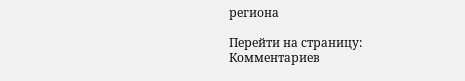региона

Перейти на страницу:
Комментариев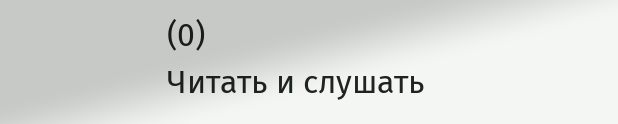(0)
Читать и слушать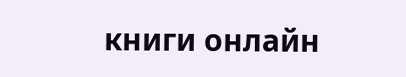книги онлайн